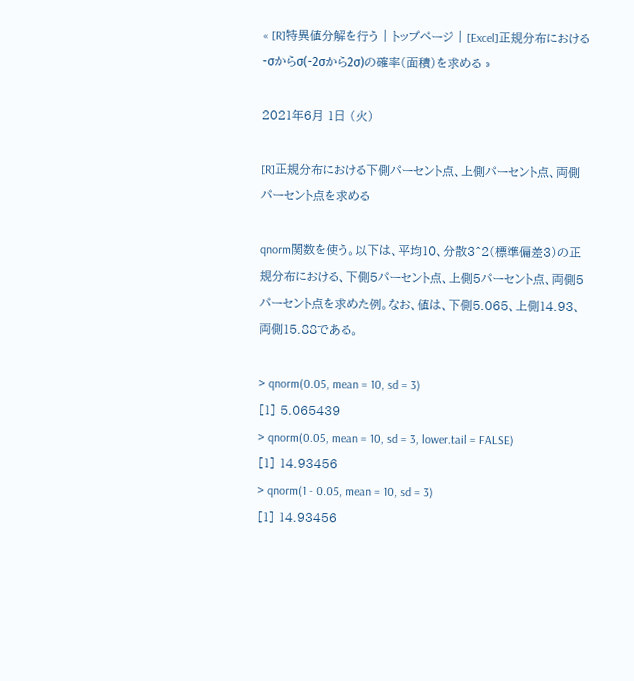« [R]特異値分解を行う | トップページ | [Excel]正規分布における-σからσ(-2σから2σ)の確率(面積)を求める »

2021年6月 1日 (火)

[R]正規分布における下側パーセント点、上側パーセント点、両側パーセント点を求める

qnorm関数を使う。以下は、平均10、分散3^2(標準偏差3)の正規分布における、下側5パーセント点、上側5パーセント点、両側5パーセント点を求めた例。なお、値は、下側5.065、上側14.93、両側15.88である。

> qnorm(0.05, mean = 10, sd = 3)
[1] 5.065439
> qnorm(0.05, mean = 10, sd = 3, lower.tail = FALSE)
[1] 14.93456
> qnorm(1 - 0.05, mean = 10, sd = 3)
[1] 14.93456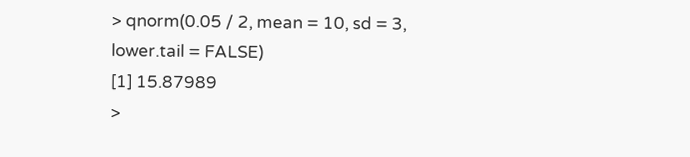> qnorm(0.05 / 2, mean = 10, sd = 3, lower.tail = FALSE)
[1] 15.87989
>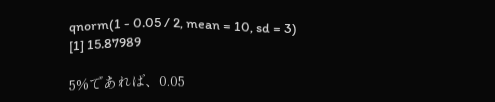qnorm(1 - 0.05 / 2, mean = 10, sd = 3)
[1] 15.87989

5%であれば、0.05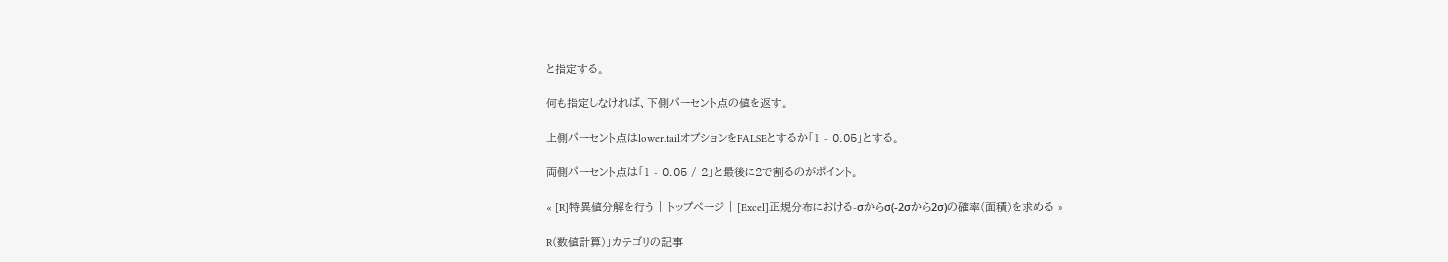と指定する。

何も指定しなければ、下側パーセント点の値を返す。

上側パーセント点はlower.tailオプションをFALSEとするか「1 - 0.05」とする。

両側パーセント点は「1 - 0.05 / 2」と最後に2で割るのがポイント。

« [R]特異値分解を行う | トップページ | [Excel]正規分布における-σからσ(-2σから2σ)の確率(面積)を求める »

R(数値計算)」カテゴリの記事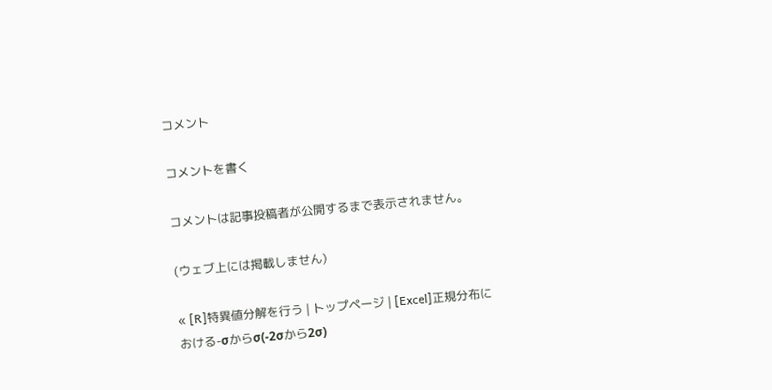コメント

コメントを書く

コメントは記事投稿者が公開するまで表示されません。

(ウェブ上には掲載しません)

« [R]特異値分解を行う | トップページ | [Excel]正規分布における-σからσ(-2σから2σ)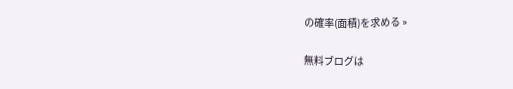の確率(面積)を求める »

無料ブログは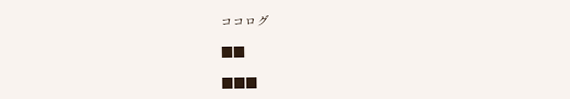ココログ

■■

■■■